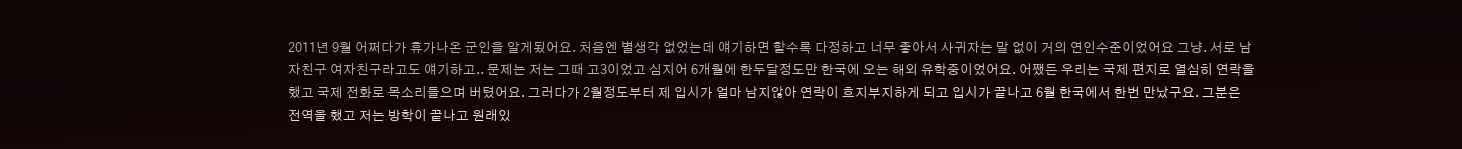2011년 9월 어쩌다가 휴가나온 군인을 알게됬어요. 처음엔 별생각 없었는데 얘기하면 할수록 다정하고 너무 좋아서 사귀자는 말 없이 거의 연인수준이었어요 그냥. 서로 남자친구 여자친구라고도 얘기하고.. 문제는 저는 그때 고3이었고 심지어 6개월에 한두달정도만 한국에 오는 해외 유학중이었어요. 어쨌든 우리는 국제 편지로 열심히 연락을 했고 국제 전화로 목소리들으며 버텼어요. 그러다가 2월정도부터 제 입시가 얼마 남지않아 연락이 흐지부지하게 되고 입시가 끝나고 6월 한국에서 한번 만났구요. 그분은 전역을 했고 저는 방학이 끝나고 원래있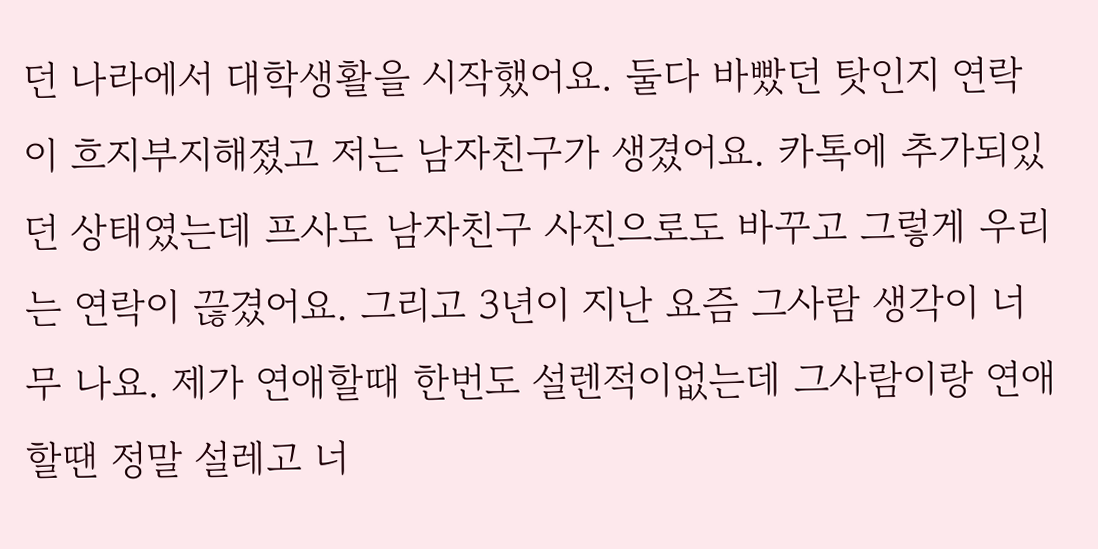던 나라에서 대학생활을 시작했어요. 둘다 바빴던 탓인지 연락이 흐지부지해졌고 저는 남자친구가 생겼어요. 카톡에 추가되있던 상태였는데 프사도 남자친구 사진으로도 바꾸고 그렇게 우리는 연락이 끊겼어요. 그리고 3년이 지난 요즘 그사람 생각이 너무 나요. 제가 연애할때 한번도 설렌적이없는데 그사람이랑 연애할땐 정말 설레고 너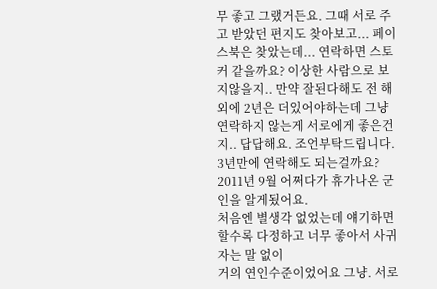무 좋고 그랬거든요. 그때 서로 주고 받았던 편지도 찾아보고... 페이스북은 찾았는데... 연락하면 스토커 같을까요? 이상한 사람으로 보지않을지.. 만약 잘된다해도 전 해외에 2년은 더있어야하는데 그냥 연락하지 않는게 서로에게 좋은건지.. 답답해요. 조언부탁드립니다.
3년만에 연락해도 되는걸까요?
2011년 9월 어쩌다가 휴가나온 군인을 알게됬어요.
처음엔 별생각 없었는데 얘기하면 할수록 다정하고 너무 좋아서 사귀자는 말 없이
거의 연인수준이었어요 그냥. 서로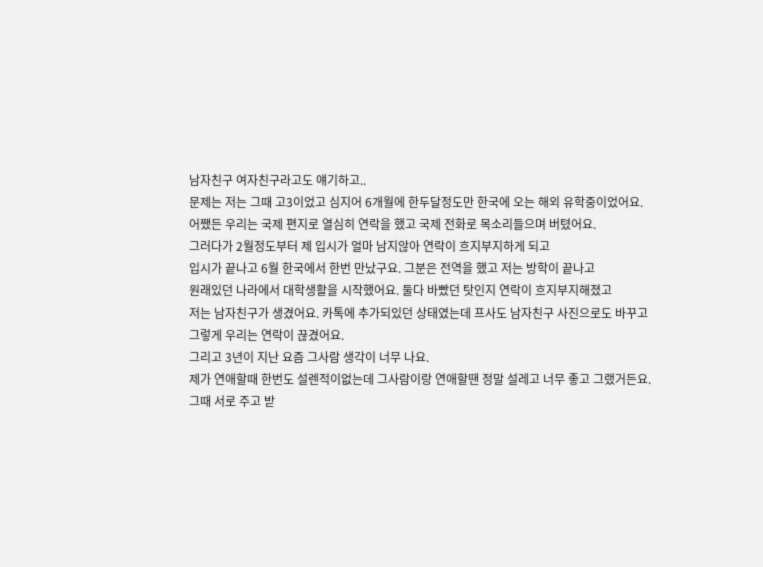남자친구 여자친구라고도 얘기하고..
문제는 저는 그때 고3이었고 심지어 6개월에 한두달정도만 한국에 오는 해외 유학중이었어요.
어쨌든 우리는 국제 편지로 열심히 연락을 했고 국제 전화로 목소리들으며 버텼어요.
그러다가 2월정도부터 제 입시가 얼마 남지않아 연락이 흐지부지하게 되고
입시가 끝나고 6월 한국에서 한번 만났구요. 그분은 전역을 했고 저는 방학이 끝나고
원래있던 나라에서 대학생활을 시작했어요. 둘다 바빴던 탓인지 연락이 흐지부지해졌고
저는 남자친구가 생겼어요. 카톡에 추가되있던 상태였는데 프사도 남자친구 사진으로도 바꾸고
그렇게 우리는 연락이 끊겼어요.
그리고 3년이 지난 요즘 그사람 생각이 너무 나요.
제가 연애할때 한번도 설렌적이없는데 그사람이랑 연애할땐 정말 설레고 너무 좋고 그랬거든요.
그때 서로 주고 받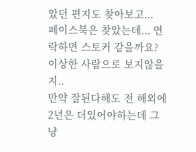았던 편지도 찾아보고...
페이스북은 찾았는데... 연락하면 스토커 같을까요? 이상한 사람으로 보지않을지..
만약 잘된다해도 전 해외에 2년은 더있어야하는데 그냥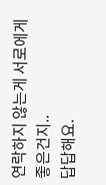연락하지 않는게 서로에게 좋은건지..
답답해요.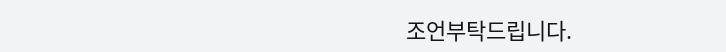조언부탁드립니다.